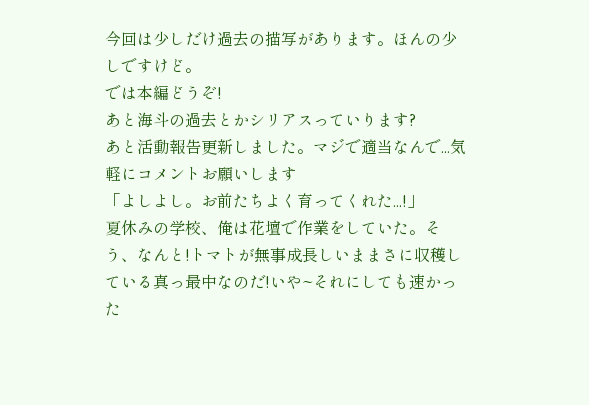今回は少しだけ過去の描写があります。ほんの少しですけど。
では本編どうぞ!
あと海斗の過去とかシリアスっていります?
あと活動報告更新しました。マジで適当なんで...気軽にコメントお願いします
「よしよし。お前たちよく育ってくれた...!」
夏休みの学校、俺は花壇で作業をしていた。そう、なんと!トマトが無事成長しいままさに収穫している真っ最中なのだ!いや~それにしても速かった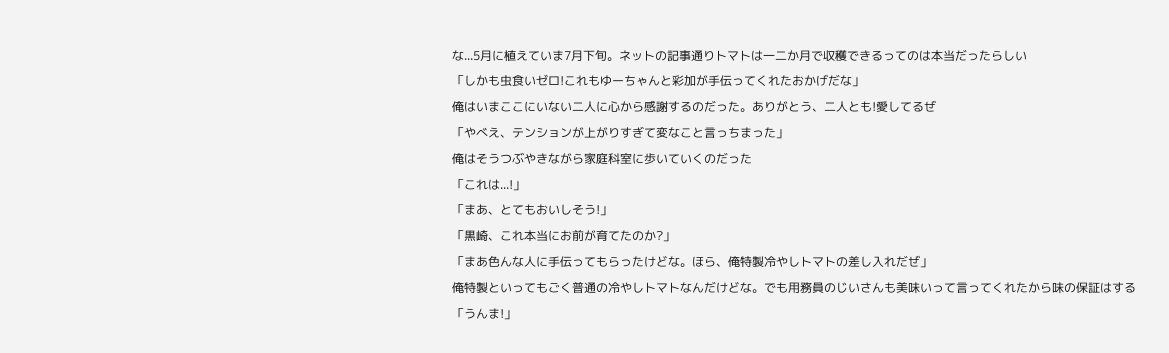な...5月に植えていま7月下旬。ネットの記事通りトマトは一二か月で収穫できるってのは本当だったらしい
「しかも虫食いゼロ!これもゆーちゃんと彩加が手伝ってくれたおかげだな」
俺はいまここにいない二人に心から感謝するのだった。ありがとう、二人とも!愛してるぜ
「やべえ、テンションが上がりすぎて変なこと言っちまった」
俺はそうつぶやきながら家庭科室に歩いていくのだった
「これは...!」
「まあ、とてもおいしそう!」
「黒崎、これ本当にお前が育てたのか?」
「まあ色んな人に手伝ってもらったけどな。ほら、俺特製冷やしトマトの差し入れだぜ」
俺特製といってもごく普通の冷やしトマトなんだけどな。でも用務員のじいさんも美味いって言ってくれたから味の保証はする
「うんま!」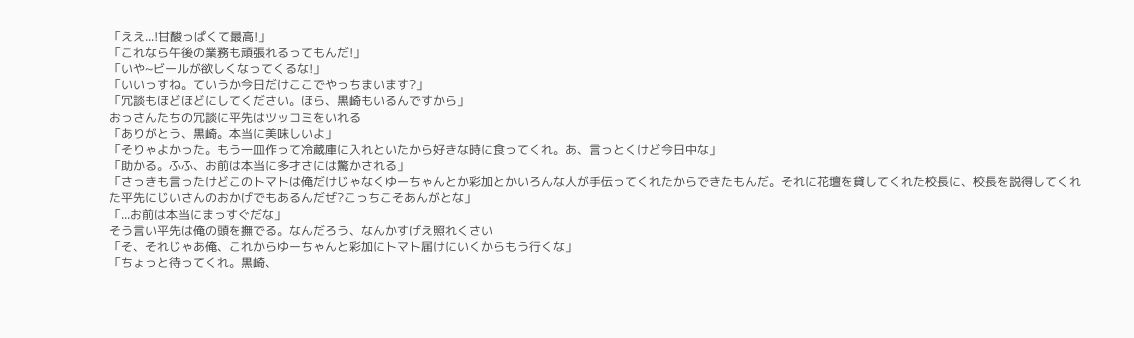「ええ...!甘酸っぱくて最高!」
「これなら午後の業務も頑張れるってもんだ!」
「いや~ビールが欲しくなってくるな!」
「いいっすね。ていうか今日だけここでやっちまいます?」
「冗談もほどほどにしてください。ほら、黒崎もいるんですから」
おっさんたちの冗談に平先はツッコミをいれる
「ありがとう、黒崎。本当に美味しいよ」
「そりゃよかった。もう一皿作って冷蔵庫に入れといたから好きな時に食ってくれ。あ、言っとくけど今日中な」
「助かる。ふふ、お前は本当に多才さには驚かされる」
「さっきも言ったけどこのトマトは俺だけじゃなくゆーちゃんとか彩加とかいろんな人が手伝ってくれたからできたもんだ。それに花壇を貸してくれた校長に、校長を説得してくれた平先にじいさんのおかげでもあるんだぜ?こっちこそあんがとな」
「...お前は本当にまっすぐだな」
そう言い平先は俺の頭を撫でる。なんだろう、なんかすげえ照れくさい
「そ、それじゃあ俺、これからゆーちゃんと彩加にトマト届けにいくからもう行くな」
「ちょっと待ってくれ。黒崎、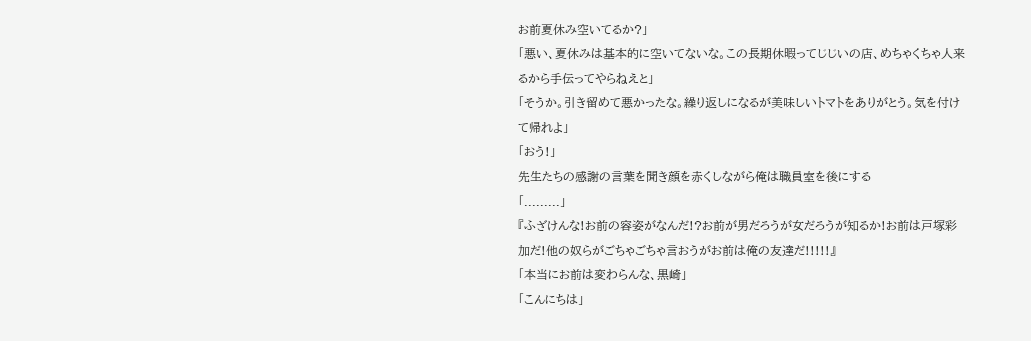お前夏休み空いてるか?」
「悪い、夏休みは基本的に空いてないな。この長期休暇ってじじいの店、めちゃくちゃ人来るから手伝ってやらねえと」
「そうか。引き留めて悪かったな。繰り返しになるが美味しいトマトをありがとう。気を付けて帰れよ」
「おう!」
先生たちの感謝の言葉を聞き顔を赤くしながら俺は職員室を後にする
「.........」
『ふざけんな!お前の容姿がなんだ!?お前が男だろうが女だろうが知るか!お前は戸塚彩加だ!他の奴らがごちゃごちゃ言おうがお前は俺の友達だ!!!!!』
「本当にお前は変わらんな、黒崎」
「こんにちは」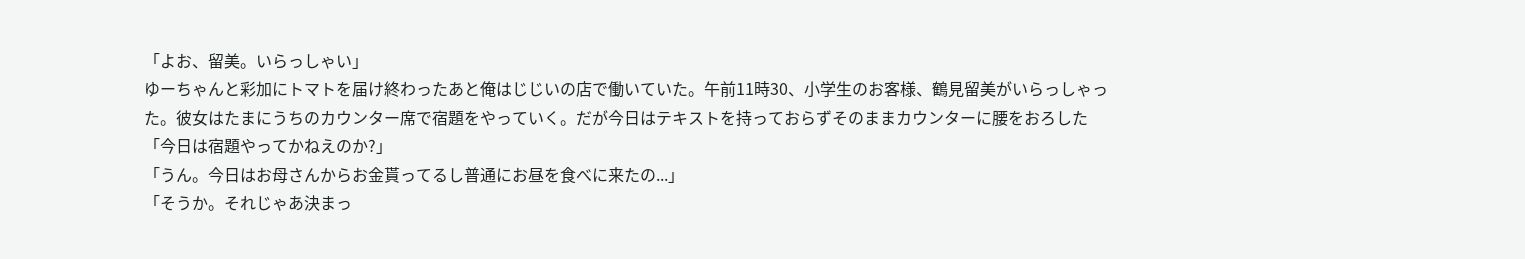「よお、留美。いらっしゃい」
ゆーちゃんと彩加にトマトを届け終わったあと俺はじじいの店で働いていた。午前11時30、小学生のお客様、鶴見留美がいらっしゃった。彼女はたまにうちのカウンター席で宿題をやっていく。だが今日はテキストを持っておらずそのままカウンターに腰をおろした
「今日は宿題やってかねえのか?」
「うん。今日はお母さんからお金貰ってるし普通にお昼を食べに来たの...」
「そうか。それじゃあ決まっ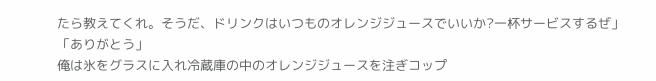たら教えてくれ。そうだ、ドリンクはいつものオレンジジュースでいいか?一杯サービスするぜ」
「ありがとう」
俺は氷をグラスに入れ冷蔵庫の中のオレンジジュースを注ぎコップ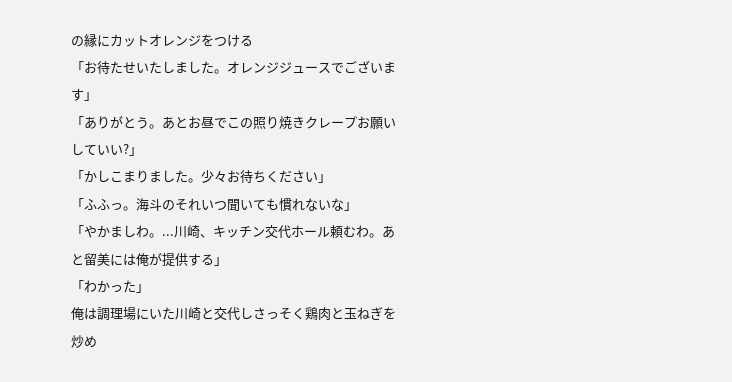の縁にカットオレンジをつける
「お待たせいたしました。オレンジジュースでございます」
「ありがとう。あとお昼でこの照り焼きクレープお願いしていい?」
「かしこまりました。少々お待ちください」
「ふふっ。海斗のそれいつ聞いても慣れないな」
「やかましわ。...川崎、キッチン交代ホール頼むわ。あと留美には俺が提供する」
「わかった」
俺は調理場にいた川崎と交代しさっそく鶏肉と玉ねぎを炒め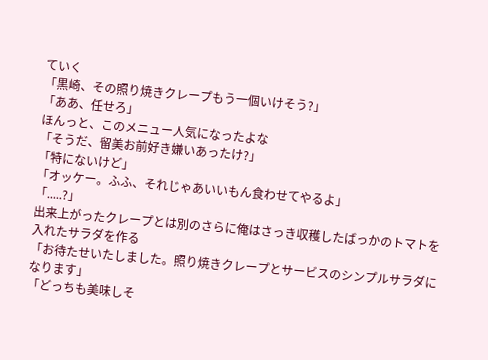ていく
「黒崎、その照り焼きクレープもう一個いけそう?」
「ああ、任せろ」
ほんっと、このメニュー人気になったよな
「そうだ、留美お前好き嫌いあったけ?」
「特にないけど」
「オッケー。ふふ、それじゃあいいもん食わせてやるよ」
「.....?」
出来上がったクレープとは別のさらに俺はさっき収穫したばっかのトマトを入れたサラダを作る
「お待たせいたしました。照り焼きクレープとサービスのシンプルサラダになります」
「どっちも美味しそ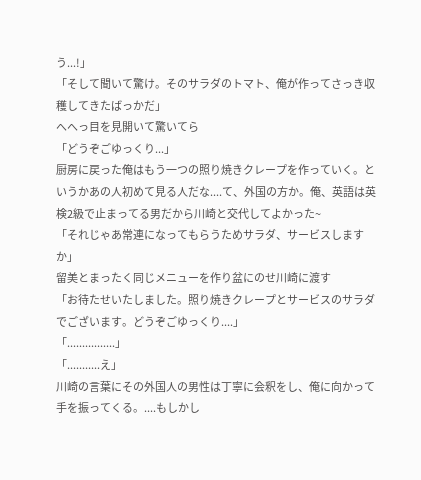う...!」
「そして聞いて驚け。そのサラダのトマト、俺が作ってさっき収穫してきたばっかだ」
へへっ目を見開いて驚いてら
「どうぞごゆっくり...」
厨房に戻った俺はもう一つの照り焼きクレープを作っていく。というかあの人初めて見る人だな....て、外国の方か。俺、英語は英検2級で止まってる男だから川崎と交代してよかった~
「それじゃあ常連になってもらうためサラダ、サービスしますか」
留美とまったく同じメニューを作り盆にのせ川崎に渡す
「お待たせいたしました。照り焼きクレープとサービスのサラダでございます。どうぞごゆっくり....」
「................」
「...........え」
川崎の言葉にその外国人の男性は丁寧に会釈をし、俺に向かって手を振ってくる。....もしかし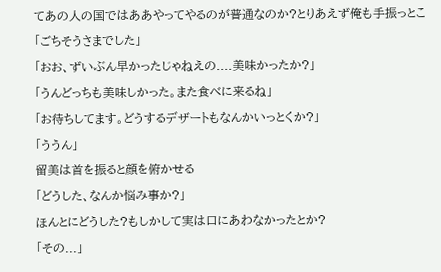てあの人の国ではああやってやるのが普通なのか?とりあえず俺も手振っとこ
「ごちそうさまでした」
「おお、ずいぶん早かったじゃねえの....美味かったか?」
「うんどっちも美味しかった。また食べに来るね」
「お待ちしてます。どうするデザートもなんかいっとくか?」
「ううん」
留美は首を振ると顔を俯かせる
「どうした、なんか悩み事か?」
ほんとにどうした?もしかして実は口にあわなかったとか?
「その...」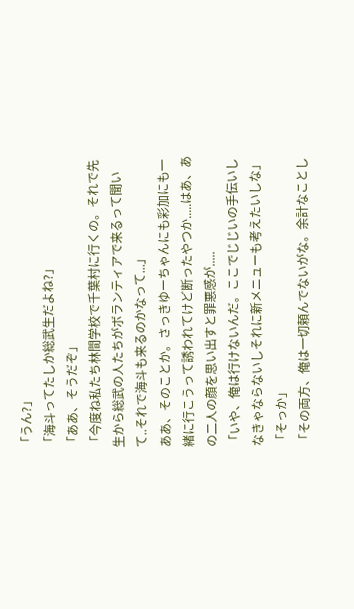「うん?」
「海斗ってたしか総武生だよね?」
「ああ、そうだぞ」
「今度ね私たち林間学校で千葉村に行くの。それで先生から総武の人たちがボランティアで来るって聞いて..それで海斗も来るのかなって...」
ああ、そのことか。さっきゆーちゃんにも彩加にも一緒に行こうって誘われてけど断ったやつか.....はあ、あの二人の顔を思い出すと罪悪感が.....
「いや、俺は行けないんだ。ここでじじいの手伝いしなきゃならないしそれに新メニューも考えたいしな」
「そっか」
「その両方、俺は一切頼んでないがな。余計なことし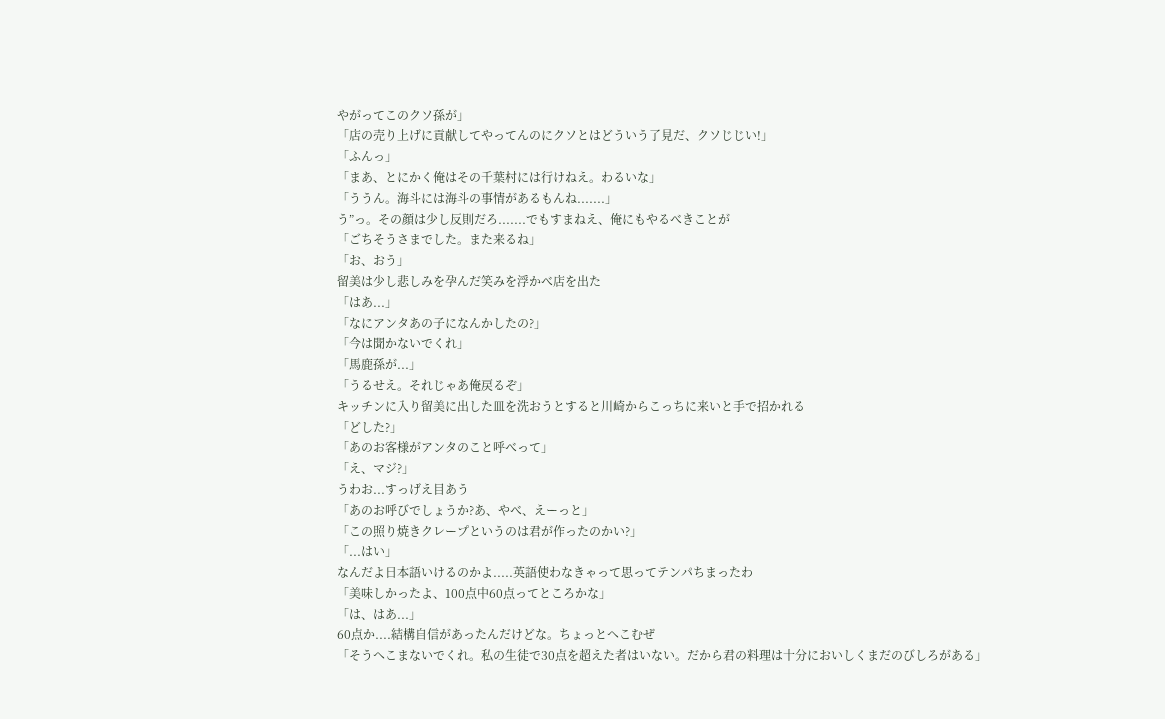やがってこのクソ孫が」
「店の売り上げに貢献してやってんのにクソとはどういう了見だ、クソじじい!」
「ふんっ」
「まあ、とにかく俺はその千葉村には行けねえ。わるいな」
「ううん。海斗には海斗の事情があるもんね.......」
う”っ。その顔は少し反則だろ.......でもすまねえ、俺にもやるべきことが
「ごちそうさまでした。また来るね」
「お、おう」
留美は少し悲しみを孕んだ笑みを浮かべ店を出た
「はあ...」
「なにアンタあの子になんかしたの?」
「今は聞かないでくれ」
「馬鹿孫が...」
「うるせえ。それじゃあ俺戻るぞ」
キッチンに入り留美に出した皿を洗おうとすると川崎からこっちに来いと手で招かれる
「どした?」
「あのお客様がアンタのこと呼べって」
「え、マジ?」
うわお...すっげえ目あう
「あのお呼びでしょうか?あ、やべ、えーっと」
「この照り焼きクレープというのは君が作ったのかい?」
「...はい」
なんだよ日本語いけるのかよ.....英語使わなきゃって思ってテンパちまったわ
「美味しかったよ、100点中60点ってところかな」
「は、はあ...」
60点か....結構自信があったんだけどな。ちょっとへこむぜ
「そうへこまないでくれ。私の生徒で30点を超えた者はいない。だから君の料理は十分においしくまだのびしろがある」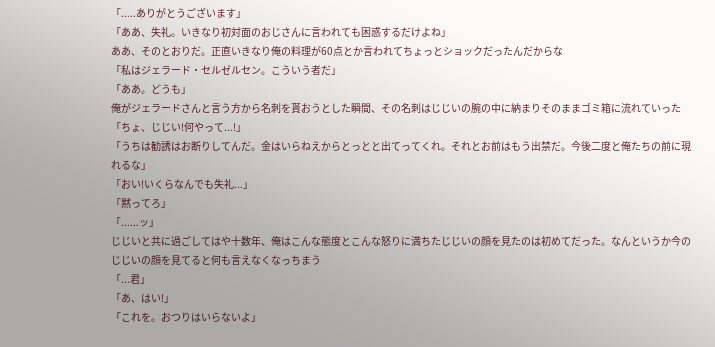「.....ありがとうございます」
「ああ、失礼。いきなり初対面のおじさんに言われても困惑するだけよね」
ああ、そのとおりだ。正直いきなり俺の料理が60点とか言われてちょっとショックだったんだからな
「私はジェラード・セルゼルセン。こういう者だ」
「ああ。どうも」
俺がジェラードさんと言う方から名刺を貰おうとした瞬間、その名刺はじじいの腕の中に納まりそのままゴミ箱に流れていった
「ちょ、じじい!何やって...!」
「うちは勧誘はお断りしてんだ。金はいらねえからとっとと出てってくれ。それとお前はもう出禁だ。今後二度と俺たちの前に現れるな」
「おい!いくらなんでも失礼...」
「黙ってろ」
「......ッ」
じじいと共に過ごしてはや十数年、俺はこんな態度とこんな怒りに満ちたじじいの顔を見たのは初めてだった。なんというか今のじじいの顔を見てると何も言えなくなっちまう
「...君」
「あ、はい!」
「これを。おつりはいらないよ」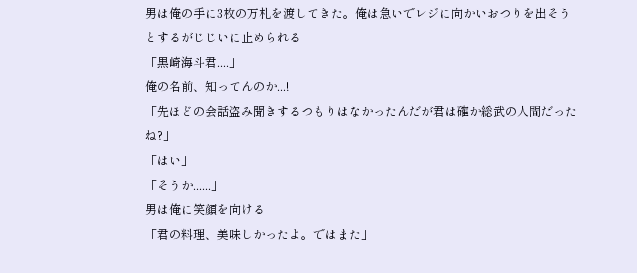男は俺の手に3枚の万札を渡してきた。俺は急いでレジに向かいおつりを出そうとするがじじいに止められる
「黒崎海斗君....」
俺の名前、知ってんのか...!
「先ほどの会話盗み聞きするつもりはなかったんだが君は確か総武の人間だったね?」
「はい」
「そうか......」
男は俺に笑顔を向ける
「君の料理、美味しかったよ。ではまた」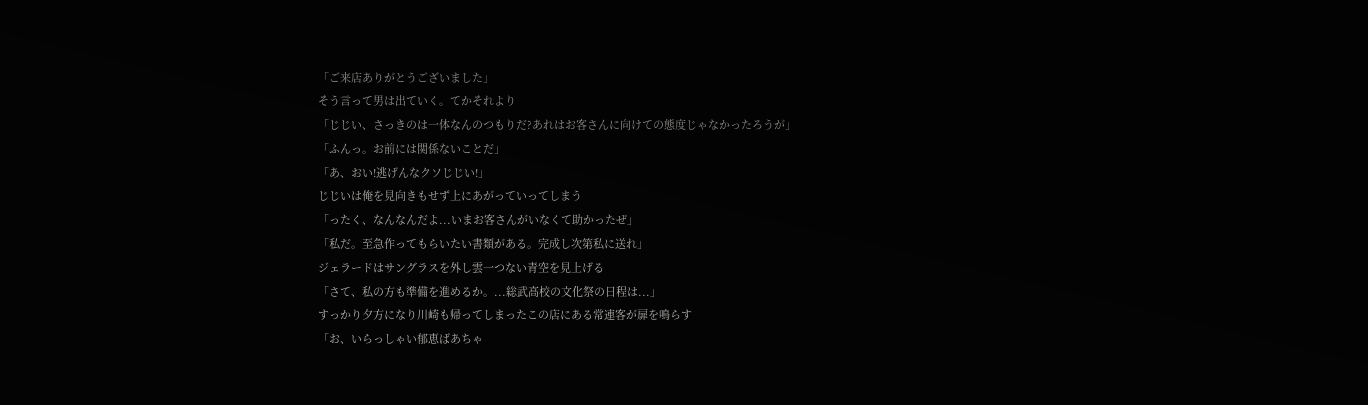「ご来店ありがとうございました」
そう言って男は出ていく。てかそれより
「じじい、さっきのは一体なんのつもりだ?あれはお客さんに向けての態度じゃなかったろうが」
「ふんっ。お前には関係ないことだ」
「あ、おい!逃げんなクソじじい!」
じじいは俺を見向きもせず上にあがっていってしまう
「ったく、なんなんだよ...いまお客さんがいなくて助かったぜ」
「私だ。至急作ってもらいたい書類がある。完成し次第私に送れ」
ジェラードはサングラスを外し雲一つない青空を見上げる
「さて、私の方も準備を進めるか。...総武高校の文化祭の日程は...」
すっかり夕方になり川崎も帰ってしまったこの店にある常連客が扉を鳴らす
「お、いらっしゃい郁恵ばあちゃ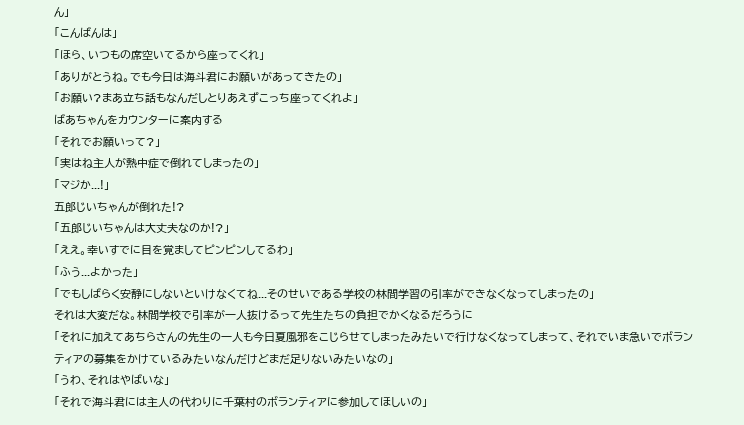ん」
「こんばんは」
「ほら、いつもの席空いてるから座ってくれ」
「ありがとうね。でも今日は海斗君にお願いがあってきたの」
「お願い?まあ立ち話もなんだしとりあえずこっち座ってくれよ」
ばあちゃんをカウンターに案内する
「それでお願いって?」
「実はね主人が熱中症で倒れてしまったの」
「マジか...!」
五郎じいちゃんが倒れた!?
「五郎じいちゃんは大丈夫なのか!?」
「ええ。幸いすでに目を覚ましてピンピンしてるわ」
「ふう...よかった」
「でもしばらく安静にしないといけなくてね...そのせいである学校の林間学習の引率ができなくなってしまったの」
それは大変だな。林間学校で引率が一人抜けるって先生たちの負担でかくなるだろうに
「それに加えてあちらさんの先生の一人も今日夏風邪をこじらせてしまったみたいで行けなくなってしまって、それでいま急いでボランティアの募集をかけているみたいなんだけどまだ足りないみたいなの」
「うわ、それはやばいな」
「それで海斗君には主人の代わりに千葉村のボランティアに参加してほしいの」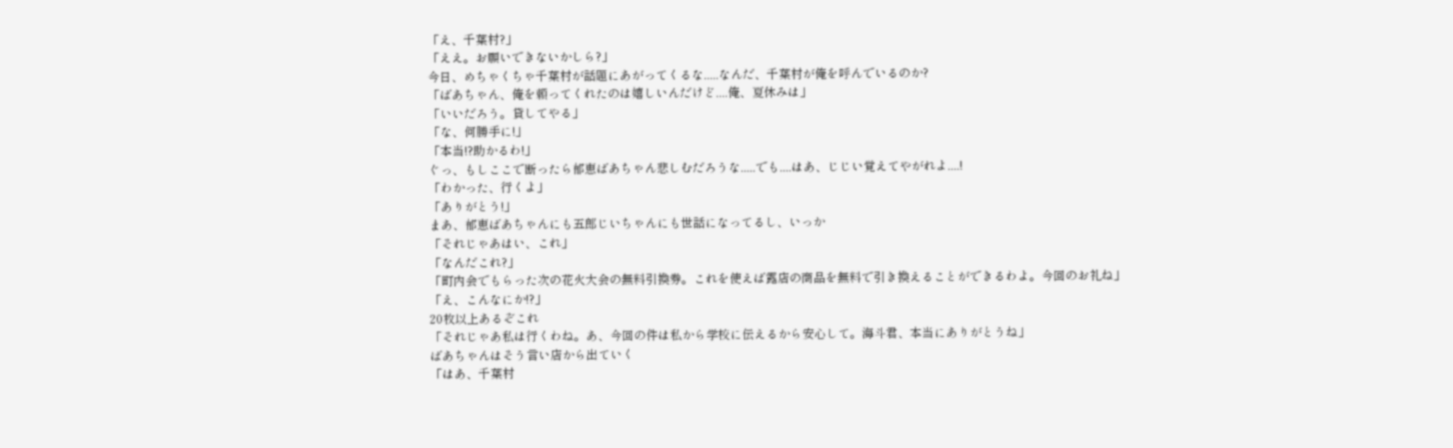「え、千葉村?」
「ええ。お願いできないかしら?」
今日、めちゃくちゃ千葉村が話題にあがってくるな.....なんだ、千葉村が俺を呼んでいるのか?
「ばあちゃん、俺を頼ってくれたのは嬉しいんだけど....俺、夏休みは」
「いいだろう。貸してやる」
「な、何勝手に!」
「本当!?助かるわ!」
ぐっ、もしここで断ったら郁恵ばあちゃん悲しむだろうな.....でも....はあ、じじい覚えてやがれよ....!
「わかった、行くよ」
「ありがとう!」
まあ、郁恵ばあちゃんにも五郎じいちゃんにも世話になってるし、いっか
「それじゃあはい、これ」
「なんだこれ?」
「町内会でもらった次の花火大会の無料引換券。これを使えば露店の商品を無料で引き換えることができるわよ。今回のお礼ね」
「え、こんなにか!?」
20枚以上あるぞこれ
「それじゃあ私は行くわね。あ、今回の件は私から学校に伝えるから安心して。海斗君、本当にありがとうね」
ばあちゃんはそう言い店から出ていく
「はあ、千葉村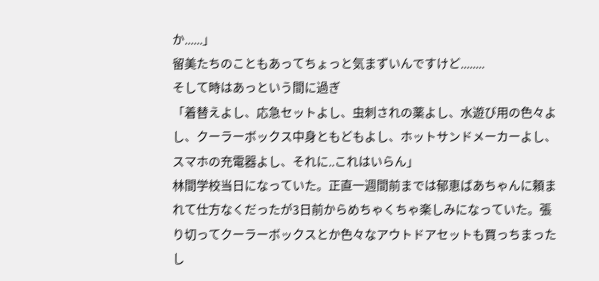か......」
留美たちのこともあってちょっと気まずいんですけど........
そして時はあっという間に過ぎ
「着替えよし、応急セットよし、虫刺されの薬よし、水遊び用の色々よし、クーラーボックス中身ともどもよし、ホットサンドメーカーよし、スマホの充電器よし、それに..これはいらん」
林間学校当日になっていた。正直一週間前までは郁恵ばあちゃんに頼まれて仕方なくだったが3日前からめちゃくちゃ楽しみになっていた。張り切ってクーラーボックスとか色々なアウトドアセットも買っちまったし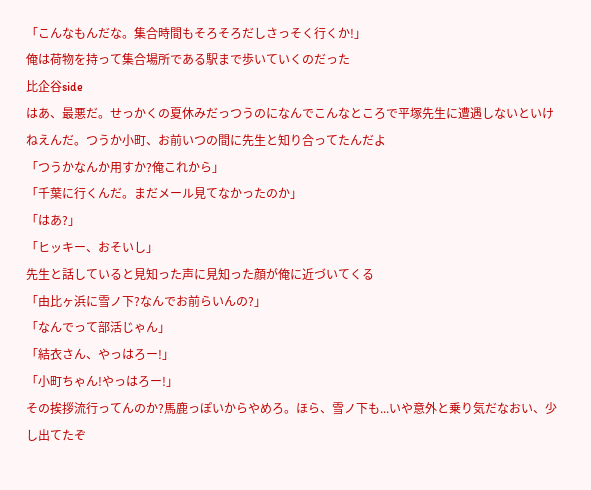「こんなもんだな。集合時間もそろそろだしさっそく行くか!」
俺は荷物を持って集合場所である駅まで歩いていくのだった
比企谷side
はあ、最悪だ。せっかくの夏休みだっつうのになんでこんなところで平塚先生に遭遇しないといけねえんだ。つうか小町、お前いつの間に先生と知り合ってたんだよ
「つうかなんか用すか?俺これから」
「千葉に行くんだ。まだメール見てなかったのか」
「はあ?」
「ヒッキー、おそいし」
先生と話していると見知った声に見知った顔が俺に近づいてくる
「由比ヶ浜に雪ノ下?なんでお前らいんの?」
「なんでって部活じゃん」
「結衣さん、やっはろー!」
「小町ちゃん!やっはろー!」
その挨拶流行ってんのか?馬鹿っぽいからやめろ。ほら、雪ノ下も...いや意外と乗り気だなおい、少し出てたぞ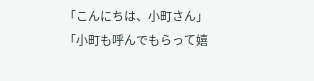「こんにちは、小町さん」
「小町も呼んでもらって嬉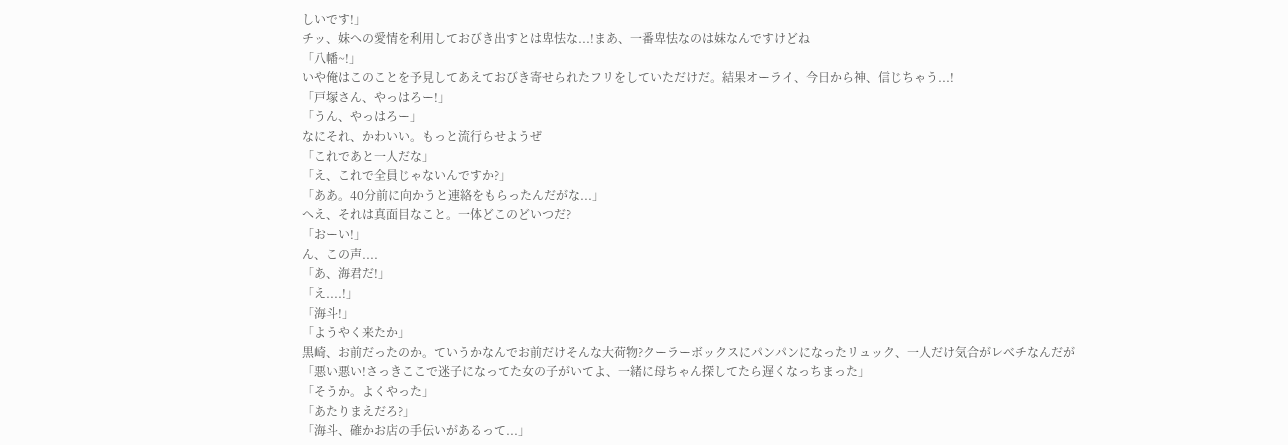しいです!」
チッ、妹への愛情を利用しておびき出すとは卑怯な...!まあ、一番卑怯なのは妹なんですけどね
「八幡~!」
いや俺はこのことを予見してあえておびき寄せられたフリをしていただけだ。結果オーライ、今日から神、信じちゃう...!
「戸塚さん、やっはろー!」
「うん、やっはろー」
なにそれ、かわいい。もっと流行らせようぜ
「これであと一人だな」
「え、これで全員じゃないんですか?」
「ああ。40分前に向かうと連絡をもらったんだがな...」
へえ、それは真面目なこと。一体どこのどいつだ?
「おーい!」
ん、この声....
「あ、海君だ!」
「え....!」
「海斗!」
「ようやく来たか」
黒崎、お前だったのか。ていうかなんでお前だけそんな大荷物?クーラーボックスにパンパンになったリュック、一人だけ気合がレべチなんだが
「悪い悪い!さっきここで迷子になってた女の子がいてよ、一緒に母ちゃん探してたら遅くなっちまった」
「そうか。よくやった」
「あたりまえだろ?」
「海斗、確かお店の手伝いがあるって...」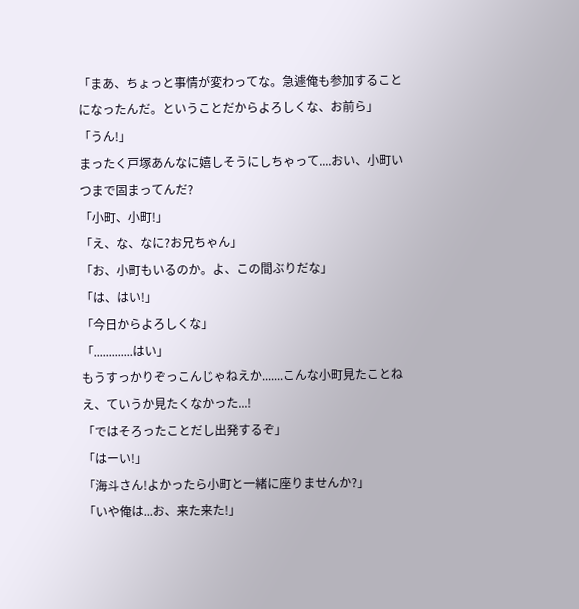「まあ、ちょっと事情が変わってな。急遽俺も参加することになったんだ。ということだからよろしくな、お前ら」
「うん!」
まったく戸塚あんなに嬉しそうにしちゃって....おい、小町いつまで固まってんだ?
「小町、小町!」
「え、な、なに?お兄ちゃん」
「お、小町もいるのか。よ、この間ぶりだな」
「は、はい!」
「今日からよろしくな」
「.............はい」
もうすっかりぞっこんじゃねえか.......こんな小町見たことねえ、ていうか見たくなかった...!
「ではそろったことだし出発するぞ」
「はーい!」
「海斗さん!よかったら小町と一緒に座りませんか?」
「いや俺は...お、来た来た!」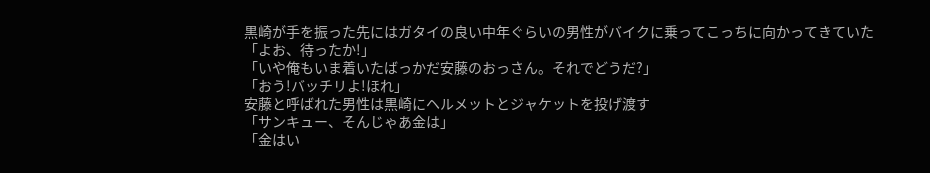黒崎が手を振った先にはガタイの良い中年ぐらいの男性がバイクに乗ってこっちに向かってきていた
「よお、待ったか!」
「いや俺もいま着いたばっかだ安藤のおっさん。それでどうだ?」
「おう!バッチリよ!ほれ」
安藤と呼ばれた男性は黒崎にヘルメットとジャケットを投げ渡す
「サンキュー、そんじゃあ金は」
「金はい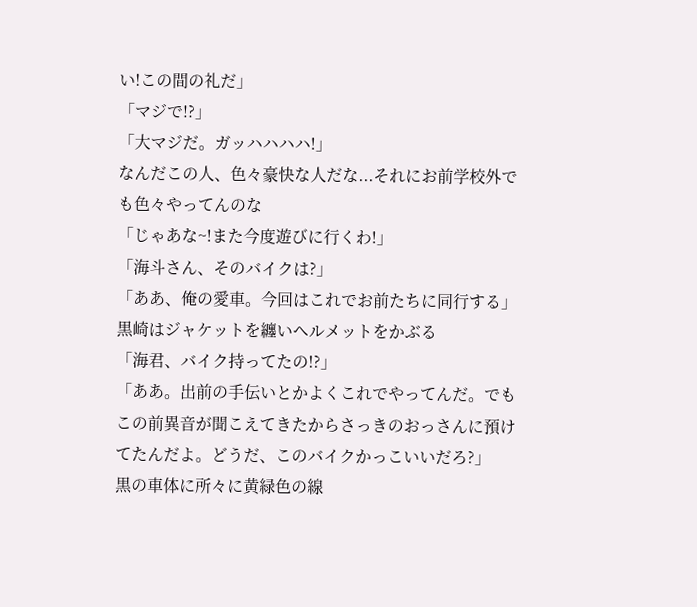い!この間の礼だ」
「マジで!?」
「大マジだ。ガッハハハハ!」
なんだこの人、色々豪快な人だな...それにお前学校外でも色々やってんのな
「じゃあな~!また今度遊びに行くわ!」
「海斗さん、そのバイクは?」
「ああ、俺の愛車。今回はこれでお前たちに同行する」
黒崎はジャケットを纏いヘルメットをかぶる
「海君、バイク持ってたの!?」
「ああ。出前の手伝いとかよくこれでやってんだ。でもこの前異音が聞こえてきたからさっきのおっさんに預けてたんだよ。どうだ、このバイクかっこいいだろ?」
黒の車体に所々に黄緑色の線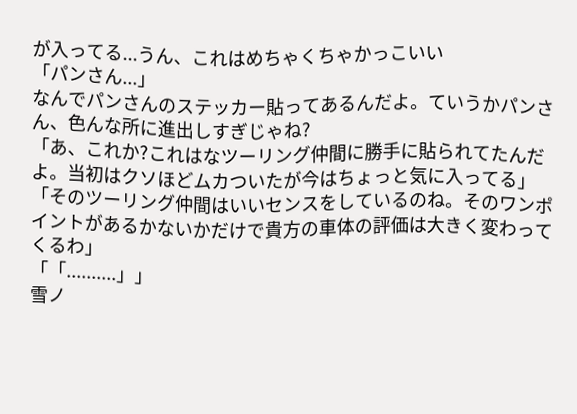が入ってる...うん、これはめちゃくちゃかっこいい
「パンさん...」
なんでパンさんのステッカー貼ってあるんだよ。ていうかパンさん、色んな所に進出しすぎじゃね?
「あ、これか?これはなツーリング仲間に勝手に貼られてたんだよ。当初はクソほどムカついたが今はちょっと気に入ってる」
「そのツーリング仲間はいいセンスをしているのね。そのワンポイントがあるかないかだけで貴方の車体の評価は大きく変わってくるわ」
「「..........」」
雪ノ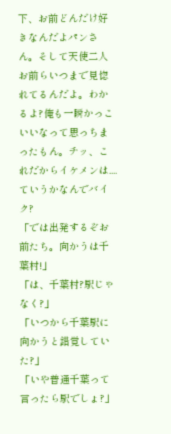下、お前どんだけ好きなんだよパンさん。そして天使二人お前らいつまで見惚れてるんだよ。わかるよ?俺も一瞬かっこいいなって思っちまったもん。チッ、これだからイケメンは....ていうかなんでバイク?
「では出発するぞお前たち。向かうは千葉村!」
「は、千葉村?駅じゃなく?」
「いつから千葉駅に向かうと錯覚していた?」
「いや普通千葉って言ったら駅でしょ?」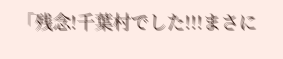「残念!千葉村でした!!!まさに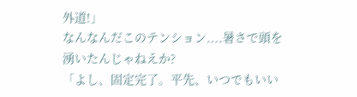外道!」
なんなんだこのテンション....暑さで頭を湧いたんじゃねえか?
「よし、固定完了。平先、いつでもいい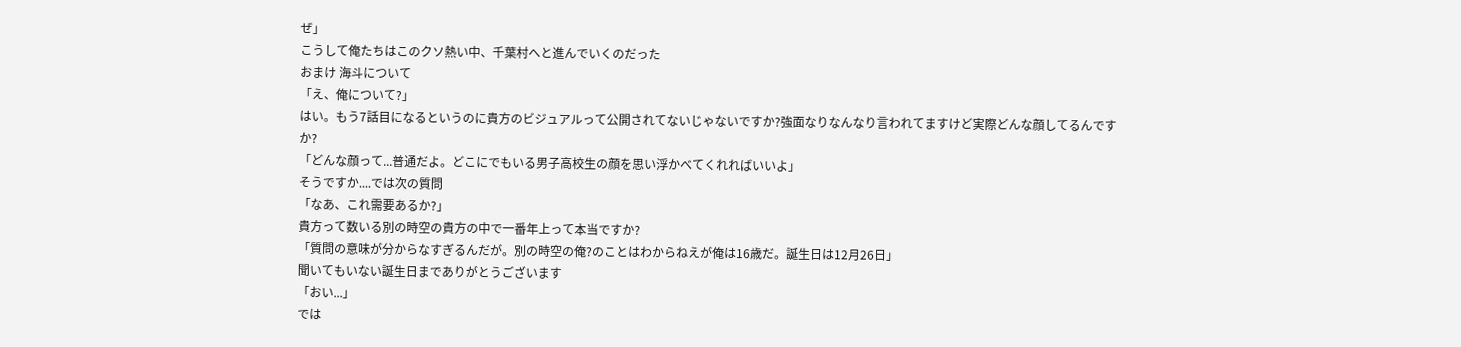ぜ」
こうして俺たちはこのクソ熱い中、千葉村へと進んでいくのだった
おまけ 海斗について
「え、俺について?」
はい。もう7話目になるというのに貴方のビジュアルって公開されてないじゃないですか?強面なりなんなり言われてますけど実際どんな顔してるんですか?
「どんな顔って...普通だよ。どこにでもいる男子高校生の顔を思い浮かべてくれればいいよ」
そうですか....では次の質問
「なあ、これ需要あるか?」
貴方って数いる別の時空の貴方の中で一番年上って本当ですか?
「質問の意味が分からなすぎるんだが。別の時空の俺?のことはわからねえが俺は16歳だ。誕生日は12月26日」
聞いてもいない誕生日までありがとうございます
「おい...」
では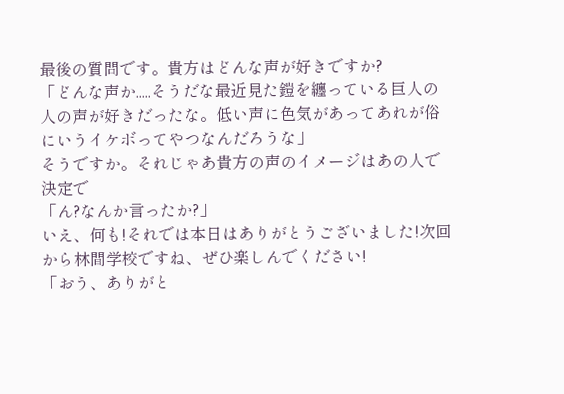最後の質問です。貴方はどんな声が好きですか?
「どんな声か.....そうだな最近見た鎧を纏っている巨人の人の声が好きだったな。低い声に色気があってあれが俗にいうイケボってやつなんだろうな」
そうですか。それじゃあ貴方の声のイメージはあの人で決定で
「ん?なんか言ったか?」
いえ、何も!それでは本日はありがとうございました!次回から林間学校ですね、ぜひ楽しんでください!
「おう、ありがと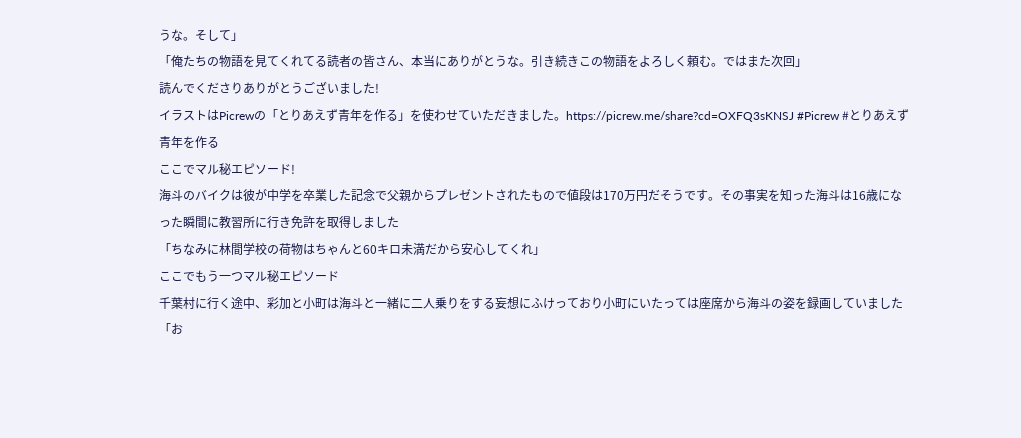うな。そして」
「俺たちの物語を見てくれてる読者の皆さん、本当にありがとうな。引き続きこの物語をよろしく頼む。ではまた次回」
読んでくださりありがとうございました!
イラストはPicrewの「とりあえず青年を作る」を使わせていただきました。https://picrew.me/share?cd=OXFQ3sKNSJ #Picrew #とりあえず青年を作る
ここでマル秘エピソード!
海斗のバイクは彼が中学を卒業した記念で父親からプレゼントされたもので値段は170万円だそうです。その事実を知った海斗は16歳になった瞬間に教習所に行き免許を取得しました
「ちなみに林間学校の荷物はちゃんと60キロ未満だから安心してくれ」
ここでもう一つマル秘エピソード
千葉村に行く途中、彩加と小町は海斗と一緒に二人乗りをする妄想にふけっており小町にいたっては座席から海斗の姿を録画していました
「お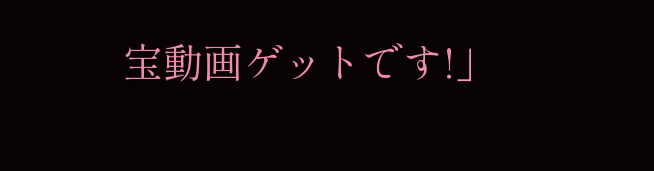宝動画ゲットです!」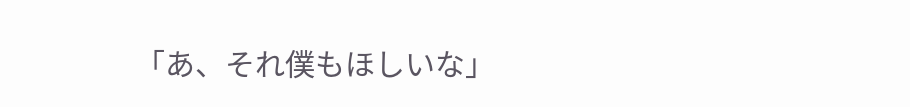「あ、それ僕もほしいな」